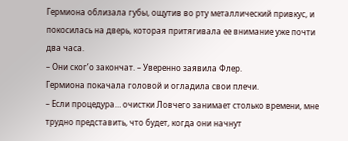Гермиона облизала губы, ощутив во рту металлический привкус, и покосилась на дверь, которая притягивала ее внимание уже почти два часа.
– Они ског’о закончат. – Уверенно заявила Флер.
Гермиона покачала головой и огладила свои плечи.
– Если процедура… очистки Ловчего занимает столько времени, мне трудно представить, что будет, когда они начнут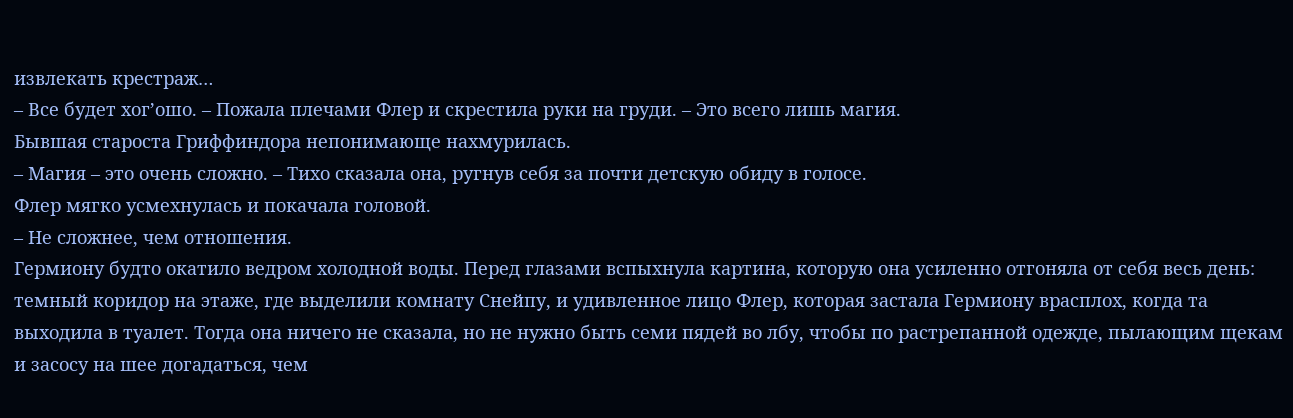извлекать крестраж…
– Все будет хог’ошо. – Пожала плечами Флер и скрестила руки на груди. – Это всего лишь магия.
Бывшая староста Гриффиндора непонимающе нахмурилась.
– Магия – это очень сложно. – Тихо сказала она, ругнув себя за почти детскую обиду в голосе.
Флер мягко усмехнулась и покачала головой.
– Не сложнее, чем отношения.
Гермиону будто окатило ведром холодной воды. Перед глазами вспыхнула картина, которую она усиленно отгоняла от себя весь день: темный коридор на этаже, где выделили комнату Снейпу, и удивленное лицо Флер, которая застала Гермиону врасплох, когда та выходила в туалет. Тогда она ничего не сказала, но не нужно быть семи пядей во лбу, чтобы по растрепанной одежде, пылающим щекам и засосу на шее догадаться, чем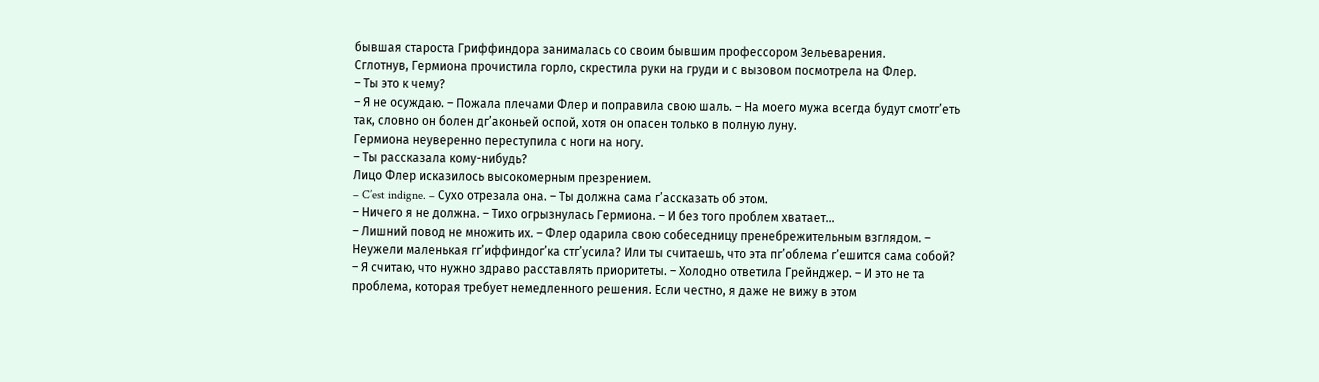бывшая староста Гриффиндора занималась со своим бывшим профессором Зельеварения.
Сглотнув, Гермиона прочистила горло, скрестила руки на груди и с вызовом посмотрела на Флер.
– Ты это к чему?
– Я не осуждаю. – Пожала плечами Флер и поправила свою шаль. – На моего мужа всегда будут смотг’еть так, словно он болен дг’аконьей оспой, хотя он опасен только в полную луну.
Гермиона неуверенно переступила с ноги на ногу.
– Ты рассказала кому-нибудь?
Лицо Флер исказилось высокомерным презрением.
– C’est indigne. – Сухо отрезала она. – Ты должна сама г’ассказать об этом.
– Ничего я не должна. – Тихо огрызнулась Гермиона. – И без того проблем хватает…
– Лишний повод не множить их. – Флер одарила свою собеседницу пренебрежительным взглядом. – Неужели маленькая гг’иффиндог’ка стг’усила? Или ты считаешь, что эта пг’облема г’ешится сама собой?
– Я считаю, что нужно здраво расставлять приоритеты. – Холодно ответила Грейнджер. – И это не та проблема, которая требует немедленного решения. Если честно, я даже не вижу в этом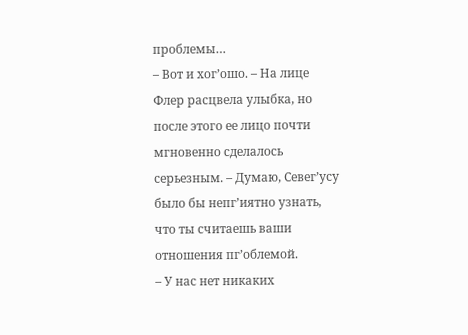проблемы…
– Вот и хог’ошо. – На лице Флер расцвела улыбка, но после этого ее лицо почти мгновенно сделалось серьезным. – Думаю, Севег’усу было бы непг’иятно узнать, что ты считаешь ваши отношения пг’облемой.
– У нас нет никаких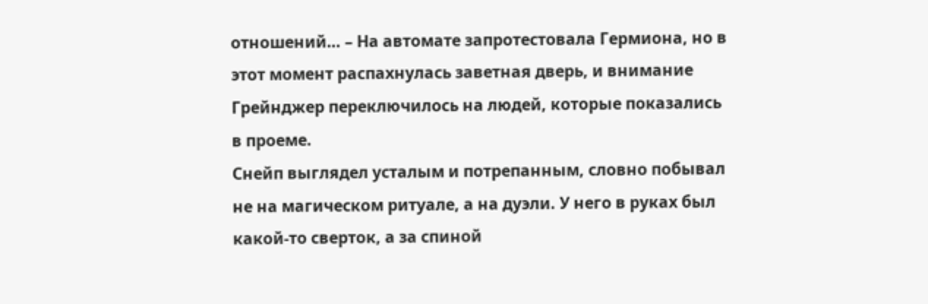отношений… – На автомате запротестовала Гермиона, но в этот момент распахнулась заветная дверь, и внимание Грейнджер переключилось на людей, которые показались в проеме.
Снейп выглядел усталым и потрепанным, словно побывал не на магическом ритуале, а на дуэли. У него в руках был какой-то сверток, а за спиной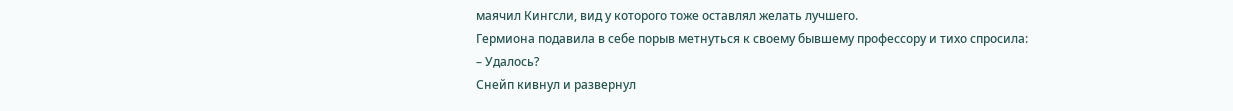маячил Кингсли, вид у которого тоже оставлял желать лучшего.
Гермиона подавила в себе порыв метнуться к своему бывшему профессору и тихо спросила:
– Удалось?
Снейп кивнул и развернул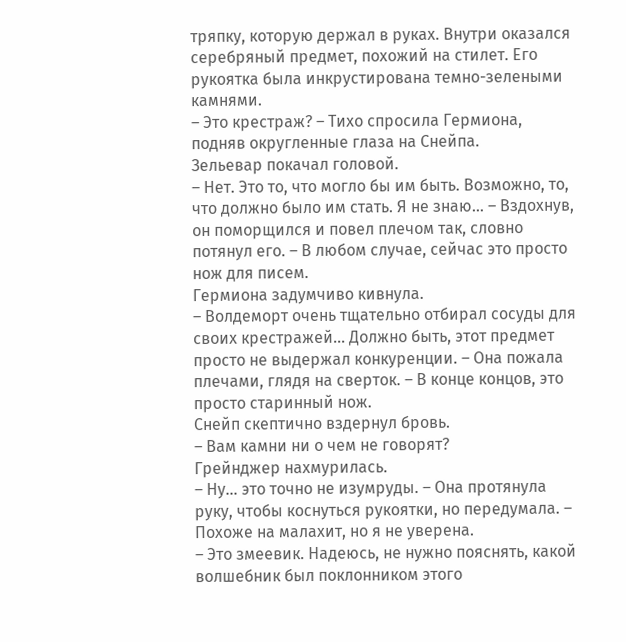тряпку, которую держал в руках. Внутри оказался серебряный предмет, похожий на стилет. Его рукоятка была инкрустирована темно-зелеными камнями.
– Это крестраж? – Тихо спросила Гермиона, подняв округленные глаза на Снейпа.
Зельевар покачал головой.
– Нет. Это то, что могло бы им быть. Возможно, то, что должно было им стать. Я не знаю… – Вздохнув, он поморщился и повел плечом так, словно потянул его. – В любом случае, сейчас это просто нож для писем.
Гермиона задумчиво кивнула.
– Волдеморт очень тщательно отбирал сосуды для своих крестражей… Должно быть, этот предмет просто не выдержал конкуренции. – Она пожала плечами, глядя на сверток. – В конце концов, это просто старинный нож.
Снейп скептично вздернул бровь.
– Вам камни ни о чем не говорят?
Грейнджер нахмурилась.
– Ну… это точно не изумруды. – Она протянула руку, чтобы коснуться рукоятки, но передумала. – Похоже на малахит, но я не уверена.
– Это змеевик. Надеюсь, не нужно пояснять, какой волшебник был поклонником этого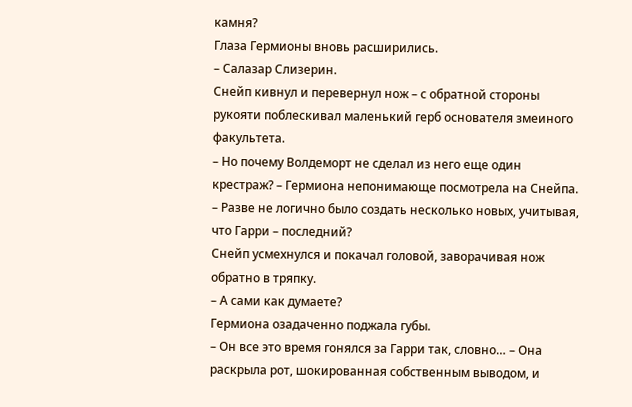камня?
Глаза Гермионы вновь расширились.
– Салазар Слизерин.
Снейп кивнул и перевернул нож – с обратной стороны рукояти поблескивал маленький герб основателя змеиного факультета.
– Но почему Волдеморт не сделал из него еще один крестраж? – Гермиона непонимающе посмотрела на Снейпа. – Разве не логично было создать несколько новых, учитывая, что Гарри – последний?
Снейп усмехнулся и покачал головой, заворачивая нож обратно в тряпку.
– А сами как думаете?
Гермиона озадаченно поджала губы.
– Он все это время гонялся за Гарри так, словно… – Она раскрыла рот, шокированная собственным выводом, и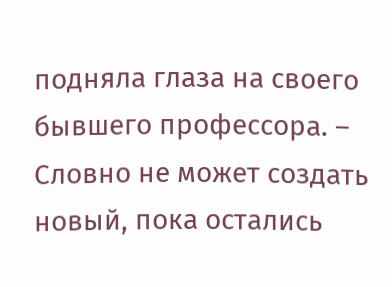подняла глаза на своего бывшего профессора. – Словно не может создать новый, пока остались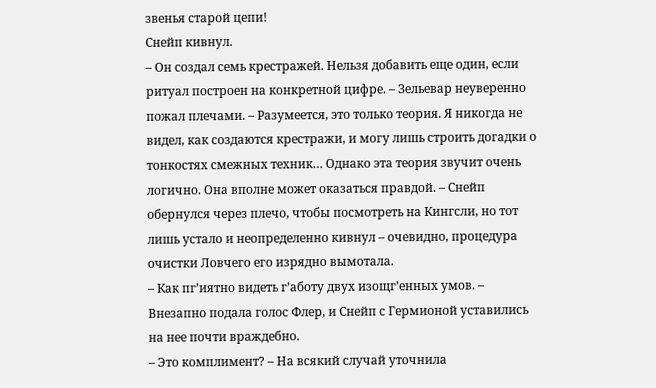звенья старой цепи!
Снейп кивнул.
– Он создал семь крестражей. Нельзя добавить еще один, если ритуал построен на конкретной цифре. – Зельевар неуверенно пожал плечами. – Разумеется, это только теория. Я никогда не видел, как создаются крестражи, и могу лишь строить догадки о тонкостях смежных техник… Однако эта теория звучит очень логично. Она вполне может оказаться правдой. – Снейп обернулся через плечо, чтобы посмотреть на Кингсли, но тот лишь устало и неопределенно кивнул – очевидно, процедура очистки Ловчего его изрядно вымотала.
– Как пг’иятно видеть г’аботу двух изощг’енных умов. – Внезапно подала голос Флер, и Снейп с Гермионой уставились на нее почти враждебно.
– Это комплимент? – На всякий случай уточнила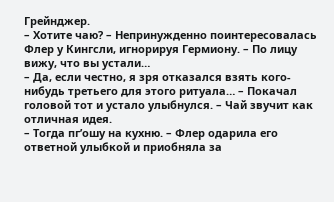Грейнджер.
– Хотите чаю? – Непринужденно поинтересовалась Флер у Кингсли, игнорируя Гермиону. – По лицу вижу, что вы устали…
– Да, если честно, я зря отказался взять кого-нибудь третьего для этого ритуала… – Покачал головой тот и устало улыбнулся. – Чай звучит как отличная идея.
– Тогда пг’ошу на кухню. – Флер одарила его ответной улыбкой и приобняла за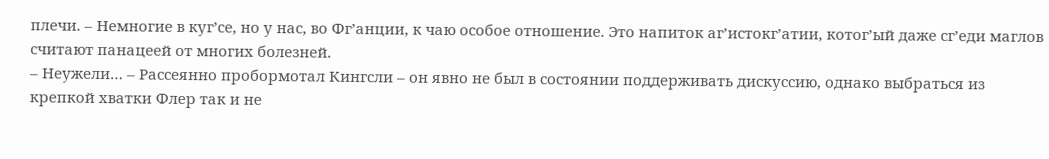плечи. – Немногие в куг’се, но у нас, во Фг’анции, к чаю особое отношение. Это напиток аг’истокг’атии, котог’ый даже сг’еди маглов считают панацеей от многих болезней.
– Неужели… – Рассеянно пробормотал Кингсли – он явно не был в состоянии поддерживать дискуссию, однако выбраться из крепкой хватки Флер так и не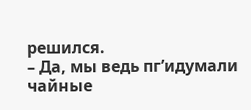решился.
– Да, мы ведь пг’идумали чайные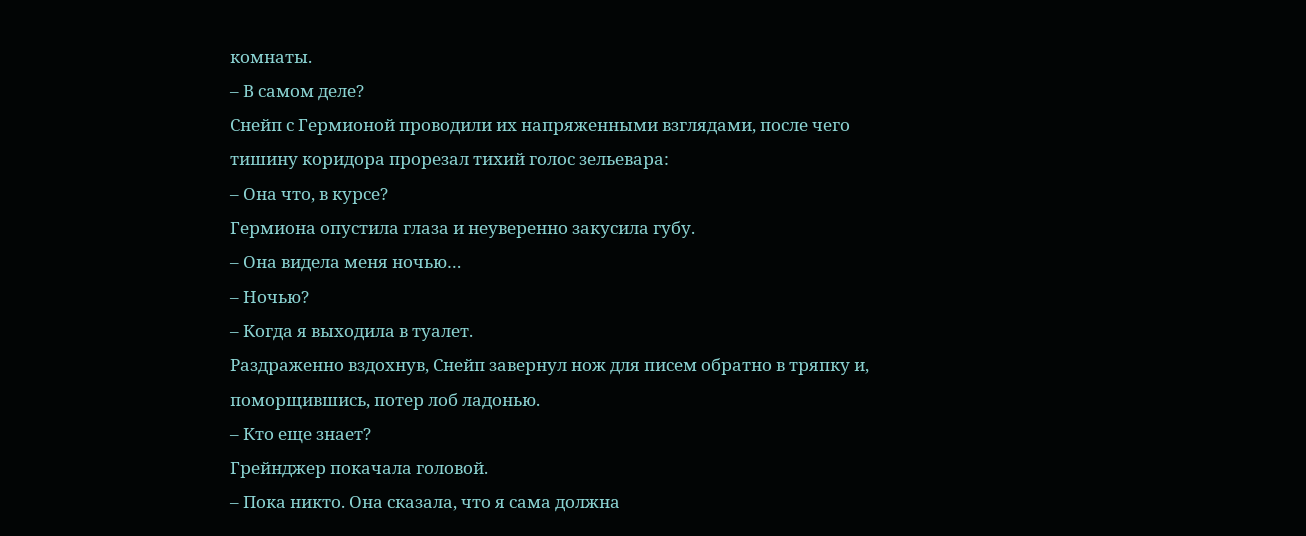комнаты.
– В самом деле?
Снейп с Гермионой проводили их напряженными взглядами, после чего тишину коридора прорезал тихий голос зельевара:
– Она что, в курсе?
Гермиона опустила глаза и неуверенно закусила губу.
– Она видела меня ночью…
– Ночью?
– Когда я выходила в туалет.
Раздраженно вздохнув, Снейп завернул нож для писем обратно в тряпку и, поморщившись, потер лоб ладонью.
– Кто еще знает?
Грейнджер покачала головой.
– Пока никто. Она сказала, что я сама должна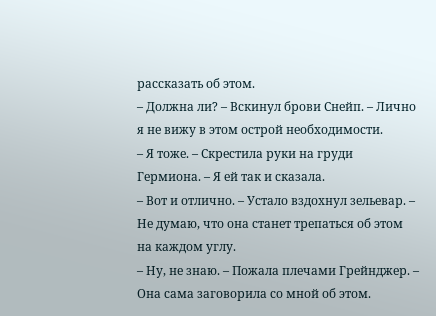рассказать об этом.
– Должна ли? – Вскинул брови Снейп. – Лично я не вижу в этом острой необходимости.
– Я тоже. – Скрестила руки на груди Гермиона. – Я ей так и сказала.
– Вот и отлично. – Устало вздохнул зельевар. – Не думаю, что она станет трепаться об этом на каждом углу.
– Ну, не знаю. – Пожала плечами Грейнджер. – Она сама заговорила со мной об этом.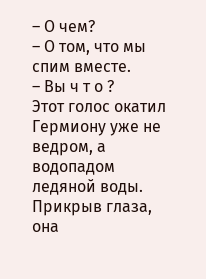– О чем?
– О том, что мы спим вместе.
– Вы ч т о ?
Этот голос окатил Гермиону уже не ведром, а водопадом ледяной воды. Прикрыв глаза, она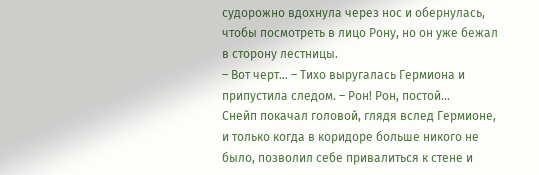судорожно вдохнула через нос и обернулась, чтобы посмотреть в лицо Рону, но он уже бежал в сторону лестницы.
– Вот черт… – Тихо выругалась Гермиона и припустила следом. – Рон! Рон, постой…
Снейп покачал головой, глядя вслед Гермионе, и только когда в коридоре больше никого не было, позволил себе привалиться к стене и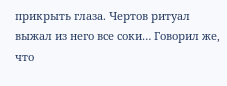прикрыть глаза. Чертов ритуал выжал из него все соки… Говорил же, что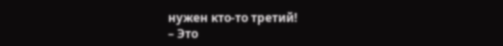нужен кто-то третий!
– Это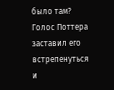было там?
Голос Поттера заставил его встрепенуться и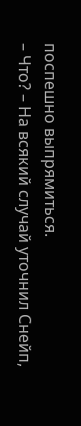поспешно выпрямиться.
– Что? – На всякий случай уточнил Снейп,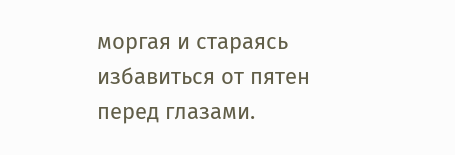моргая и стараясь избавиться от пятен перед глазами.